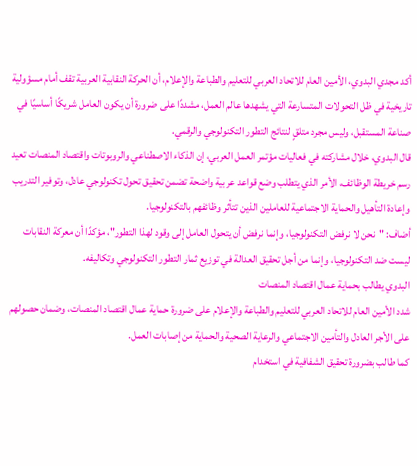أكد مجدي البدوي، الأمين العام للاتحاد العربي للتعليم والطباعة والإعلام، أن الحركة النقابية العربية تقف أمام مسؤولية تاريخية في ظل التحولات المتسارعة التي يشهدها عالم العمل، مشددًا على ضرورة أن يكون العامل شريكًا أساسيًا في صناعة المستقبل، وليس مجرد متلقٍ لنتائج التطور التكنولوجي والرقمي.
قال البدوي، خلال مشاركته في فعاليات مؤتمر العمل العربي، إن الذكاء الاصطناعي والروبوتات واقتصاد المنصات تعيد رسم خريطة الوظائف، الأمر الذي يتطلب وضع قواعد عربية واضحة تضمن تحقيق تحول تكنولوجي عادل، وتوفير التدريب وإعادة التأهيل والحماية الاجتماعية للعاملين الذين تتأثر وظائفهم بالتكنولوجيا.
أضاف: "نحن لا نرفض التكنولوجيا، وإنما نرفض أن يتحول العامل إلى وقود لهذا التطور"، مؤكدًا أن معركة النقابات ليست ضد التكنولوجيا، وإنما من أجل تحقيق العدالة في توزيع ثمار التطور التكنولوجي وتكاليفه.
البدوي يطالب بحماية عمال اقتصاد المنصات
شدد الأمين العام للاتحاد العربي للتعليم والطباعة والإعلام على ضرورة حماية عمال اقتصاد المنصات، وضمان حصولهم على الأجر العادل والتأمين الاجتماعي والرعاية الصحية والحماية من إصابات العمل.
كما طالب بضرورة تحقيق الشفافية في استخدام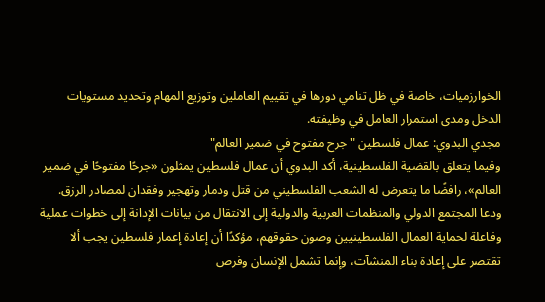الخوارزميات، خاصة في ظل تنامي دورها في تقييم العاملين وتوزيع المهام وتحديد مستويات الدخل ومدى استمرار العامل في وظيفته.
مجدي البدوي: عمال فلسطين "جرح مفتوح في ضمير العالم"
وفيما يتعلق بالقضية الفلسطينية، أكد البدوي أن عمال فلسطين يمثلون «جرحًا مفتوحًا في ضمير العالم»، رافضًا ما يتعرض له الشعب الفلسطيني من قتل ودمار وتهجير وفقدان لمصادر الرزق.
ودعا المجتمع الدولي والمنظمات العربية والدولية إلى الانتقال من بيانات الإدانة إلى خطوات عملية وفاعلة لحماية العمال الفلسطينيين وصون حقوقهم، مؤكدًا أن إعادة إعمار فلسطين يجب ألا تقتصر على إعادة بناء المنشآت، وإنما تشمل الإنسان وفرص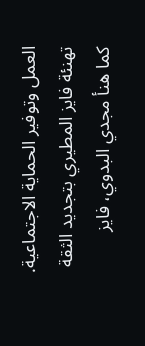العمل وتوفير الحماية الاجتماعية.
تهنئة فايز المطيري بتجديد الثقة
كما هنأ مجدي البدوي، فايز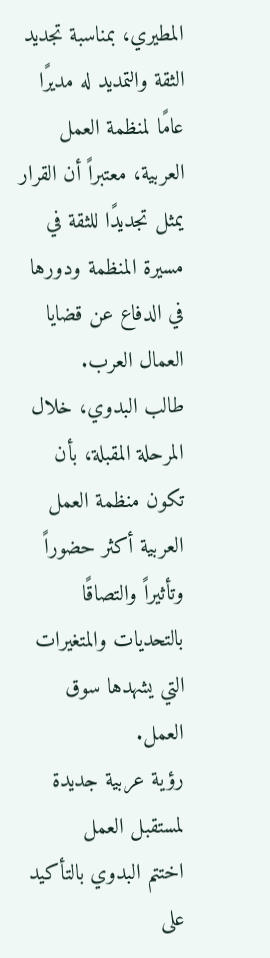المطيري، بمناسبة تجديد الثقة والتمديد له مديرًا عامًا لمنظمة العمل العربية، معتبراً أن القرار يمثل تجديدًا للثقة في مسيرة المنظمة ودورها في الدفاع عن قضايا العمال العرب.
طالب البدوي، خلال المرحلة المقبلة، بأن تكون منظمة العمل العربية أكثر حضوراً وتأثيراً والتصاقًا بالتحديات والمتغيرات التي يشهدها سوق العمل.
رؤية عربية جديدة لمستقبل العمل
اختتم البدوي بالتأكيد على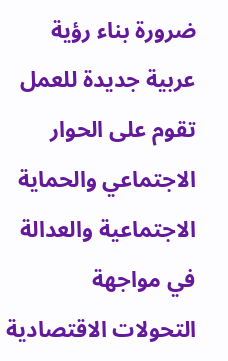ضرورة بناء رؤية عربية جديدة للعمل تقوم على الحوار الاجتماعي والحماية الاجتماعية والعدالة في مواجهة التحولات الاقتصادية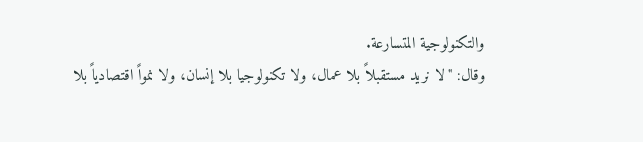والتكنولوجية المتسارعة.
وقال: "لا نريد مستقبلاً بلا عمال، ولا تكنولوجيا بلا إنسان، ولا نمواً اقتصادياً بلا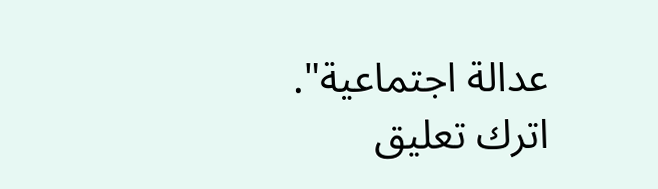عدالة اجتماعية".
اترك تعليق